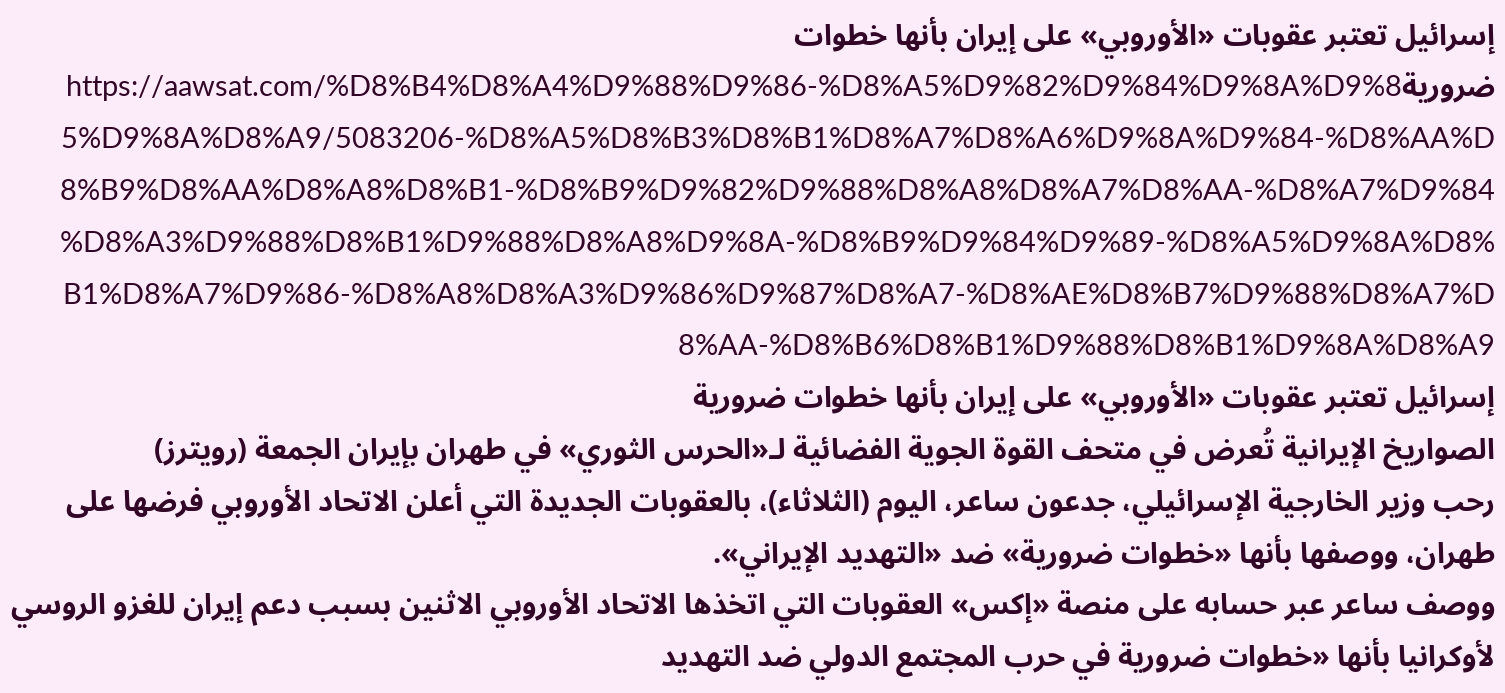إسرائيل تعتبر عقوبات «الأوروبي» على إيران بأنها خطوات ضروريةhttps://aawsat.com/%D8%B4%D8%A4%D9%88%D9%86-%D8%A5%D9%82%D9%84%D9%8A%D9%85%D9%8A%D8%A9/5083206-%D8%A5%D8%B3%D8%B1%D8%A7%D8%A6%D9%8A%D9%84-%D8%AA%D8%B9%D8%AA%D8%A8%D8%B1-%D8%B9%D9%82%D9%88%D8%A8%D8%A7%D8%AA-%D8%A7%D9%84%D8%A3%D9%88%D8%B1%D9%88%D8%A8%D9%8A-%D8%B9%D9%84%D9%89-%D8%A5%D9%8A%D8%B1%D8%A7%D9%86-%D8%A8%D8%A3%D9%86%D9%87%D8%A7-%D8%AE%D8%B7%D9%88%D8%A7%D8%AA-%D8%B6%D8%B1%D9%88%D8%B1%D9%8A%D8%A9
إسرائيل تعتبر عقوبات «الأوروبي» على إيران بأنها خطوات ضرورية
الصواريخ الإيرانية تُعرض في متحف القوة الجوية الفضائية لـ«الحرس الثوري» في طهران بإيران الجمعة (رويترز)
رحب وزير الخارجية الإسرائيلي، جدعون ساعر، اليوم (الثلاثاء)، بالعقوبات الجديدة التي أعلن الاتحاد الأوروبي فرضها على طهران، ووصفها بأنها «خطوات ضرورية» ضد «التهديد الإيراني».
ووصف ساعر عبر حسابه على منصة «إكس» العقوبات التي اتخذها الاتحاد الأوروبي الاثنين بسبب دعم إيران للغزو الروسي لأوكرانيا بأنها «خطوات ضرورية في حرب المجتمع الدولي ضد التهديد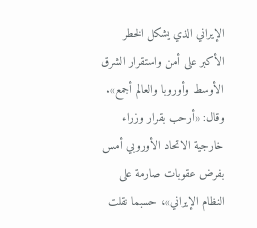الإيراني الذي يشكل الخطر الأكبر على أمن واستقرار الشرق الأوسط وأوروبا والعالم أجمع». وقال: «أرحب بقرار وزراء خارجية الاتحاد الأوروبي أمس بفرض عقوبات صارمة على النظام الإيراني»، حسبما نقلت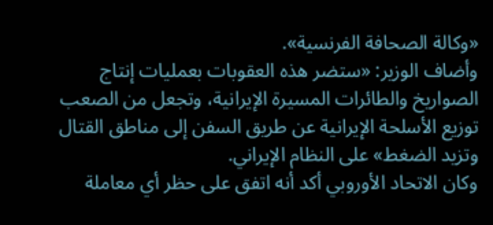«وكالة الصحافة الفرنسية».
وأضاف الوزير: «ستضر هذه العقوبات بعمليات إنتاج الصواريخ والطائرات المسيرة الإيرانية، وتجعل من الصعب توزيع الأسلحة الإيرانية عن طريق السفن إلى مناطق القتال وتزيد الضغط» على النظام الإيراني.
وكان الاتحاد الأوروبي أكد أنه اتفق على حظر أي معاملة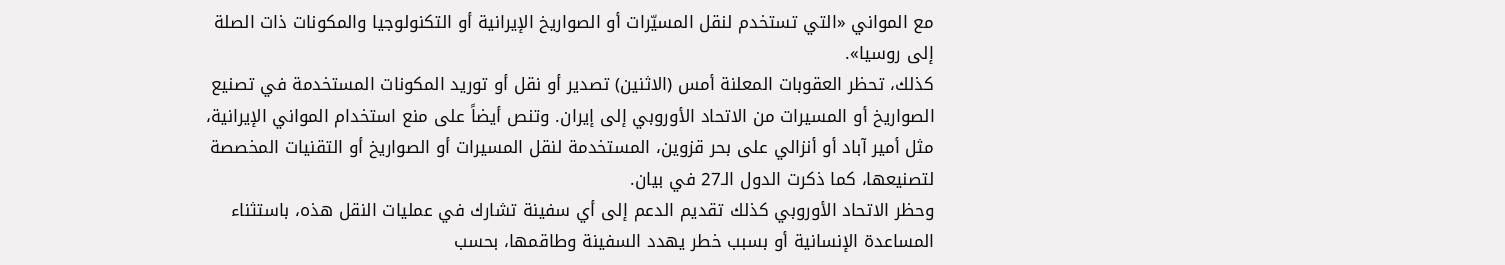مع المواني «التي تستخدم لنقل المسيّرات أو الصواريخ الإيرانية أو التكنولوجيا والمكونات ذات الصلة إلى روسيا».
كذلك، تحظر العقوبات المعلنة أمس (الاثنين) تصدير أو نقل أو توريد المكونات المستخدمة في تصنيع الصواريخ أو المسيرات من الاتحاد الأوروبي إلى إيران. وتنص أيضاً على منع استخدام المواني الإيرانية، مثل أمير آباد أو أنزالي على بحر قزوين، المستخدمة لنقل المسيرات أو الصواريخ أو التقنيات المخصصة لتصنيعها، كما ذكرت الدول الـ27 في بيان.
وحظر الاتحاد الأوروبي كذلك تقديم الدعم إلى أي سفينة تشارك في عمليات النقل هذه، باستثناء المساعدة الإنسانية أو بسبب خطر يهدد السفينة وطاقمها، بحسب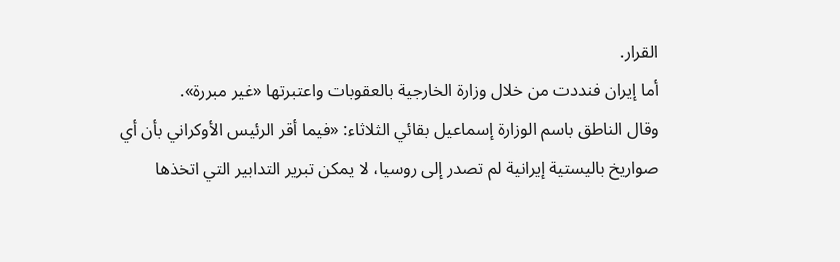القرار.
أما إيران فنددت من خلال وزارة الخارجية بالعقوبات واعتبرتها «غير مبررة».
وقال الناطق باسم الوزارة إسماعيل بقائي الثلاثاء: «فيما أقر الرئيس الأوكراني بأن أي صواريخ باليستية إيرانية لم تصدر إلى روسيا، لا يمكن تبرير التدابير التي اتخذها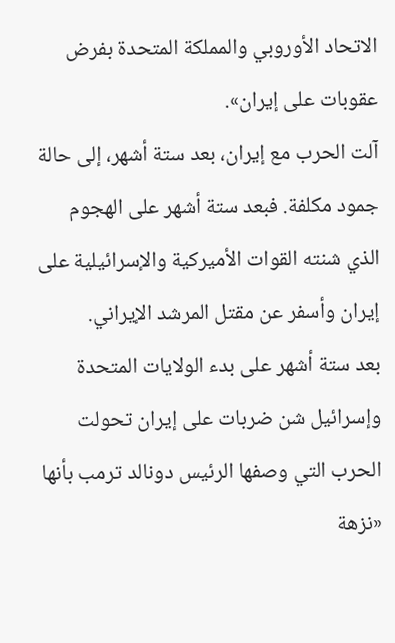الاتحاد الأوروبي والمملكة المتحدة بفرض عقوبات على إيران».
آلت الحرب مع إيران، بعد ستة أشهر، إلى حالة جمود مكلفة. فبعد ستة أشهر على الهجوم الذي شنته القوات الأميركية والإسرائيلية على إيران وأسفر عن مقتل المرشد الإيراني.
بعد ستة أشهر على بدء الولايات المتحدة وإسرائيل شن ضربات على إيران تحولت الحرب التي وصفها الرئيس دونالد ترمب بأنها «نزهة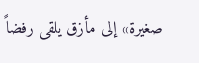صغيرة» إلى مأزق يلقى رفضاً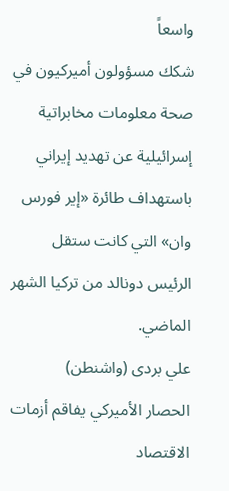واسعاً
شكك مسؤولون أميركيون في صحة معلومات مخابراتية إسرائيلية عن تهديد إيراني باستهداف طائرة «إير فورس وان» التي كانت ستقل الرئيس دونالد من تركيا الشهر الماضي.
علي بردى (واشنطن)
الحصار الأميركي يفاقم أزمات الاقتصاد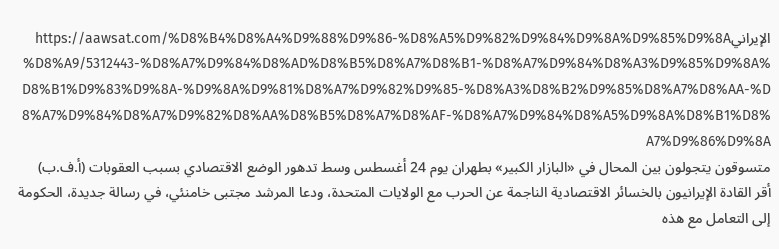الإيرانيhttps://aawsat.com/%D8%B4%D8%A4%D9%88%D9%86-%D8%A5%D9%82%D9%84%D9%8A%D9%85%D9%8A%D8%A9/5312443-%D8%A7%D9%84%D8%AD%D8%B5%D8%A7%D8%B1-%D8%A7%D9%84%D8%A3%D9%85%D9%8A%D8%B1%D9%83%D9%8A-%D9%8A%D9%81%D8%A7%D9%82%D9%85-%D8%A3%D8%B2%D9%85%D8%A7%D8%AA-%D8%A7%D9%84%D8%A7%D9%82%D8%AA%D8%B5%D8%A7%D8%AF-%D8%A7%D9%84%D8%A5%D9%8A%D8%B1%D8%A7%D9%86%D9%8A
متسوقون يتجولون بين المحال في «البازار الكبير» بطهران يوم 24 أغسطس وسط تدهور الوضع الاقتصادي بسبب العقوبات (أ.ف.ب)
أقر القادة الإيرانيون بالخسائر الاقتصادية الناجمة عن الحرب مع الولايات المتحدة، ودعا المرشد مجتبى خامنئي، في رسالة جديدة، الحكومة إلى التعامل مع هذه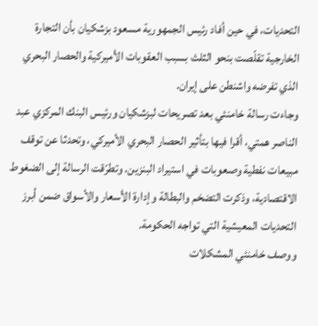التحديات، في حين أفاد رئيس الجمهورية مسعود بزشكيان بأن التجارة الخارجية تقلّصت بنحو الثلث بسبب العقوبات الأميركية والحصار البحري الذي تفرضه واشنطن على إيران.
وجاءت رسالة خامنئي بعد تصريحات لبزشكيان ورئيس البنك المركزي عبد الناصر همتي، أقرا فيها بتأثير الحصار البحري الأميركي، وتحدثا عن توقف مبيعات نفطية وصعوبات في استيراد البنزين. وتطرّقت الرسالة إلى الضغوط الاقتصادية، وذكرت التضخم والبطالة وإدارة الأسعار والأسواق ضمن أبرز التحديات المعيشية التي تواجه الحكومة.
ووصف خامنئي المشكلات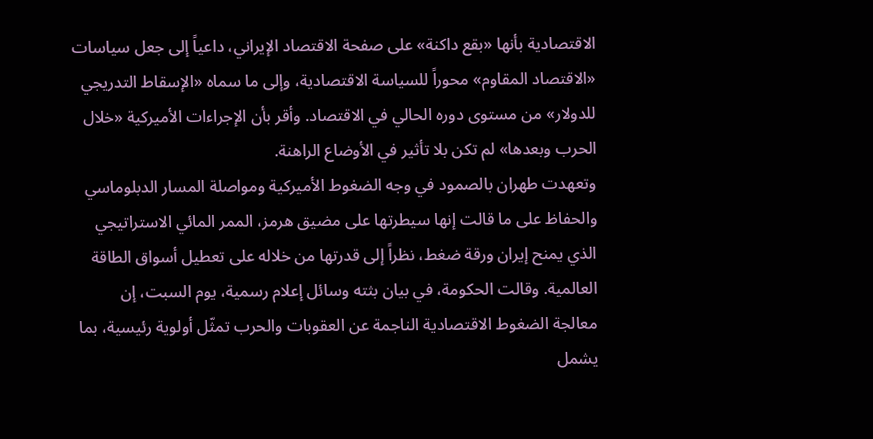الاقتصادية بأنها «بقع داكنة» على صفحة الاقتصاد الإيراني، داعياً إلى جعل سياسات «الاقتصاد المقاوم» محوراً للسياسة الاقتصادية، وإلى ما سماه «الإسقاط التدريجي للدولار» من مستوى دوره الحالي في الاقتصاد. وأقر بأن الإجراءات الأميركية «خلال الحرب وبعدها» لم تكن بلا تأثير في الأوضاع الراهنة.
وتعهدت طهران بالصمود في وجه الضغوط الأميركية ومواصلة المسار الدبلوماسي والحفاظ على ما قالت إنها سيطرتها على مضيق هرمز، الممر المائي الاستراتيجي الذي يمنح إيران ورقة ضغط، نظراً إلى قدرتها من خلاله على تعطيل أسواق الطاقة العالمية. وقالت الحكومة، في بيان بثته وسائل إعلام رسمية، يوم السبت، إن معالجة الضغوط الاقتصادية الناجمة عن العقوبات والحرب تمثّل أولوية رئيسية، بما يشمل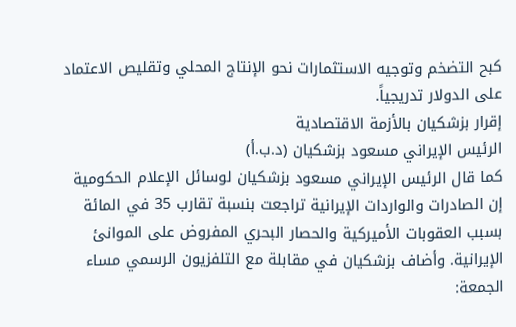كبح التضخم وتوجيه الاستثمارات نحو الإنتاج المحلي وتقليص الاعتماد على الدولار تدريجياً.
إقرار بزشكيان بالأزمة الاقتصادية
الرئيس الإيراني مسعود بزشكيان (د.ب.أ)
كما قال الرئيس الإيراني مسعود بزشكيان لوسائل الإعلام الحكومية إن الصادرات والواردات الإيرانية تراجعت بنسبة تقارب 35 في المائة بسبب العقوبات الأميركية والحصار البحري المفروض على الموانئ الإيرانية. وأضاف بزشكيان في مقابلة مع التلفزيون الرسمي مساء الجمعة: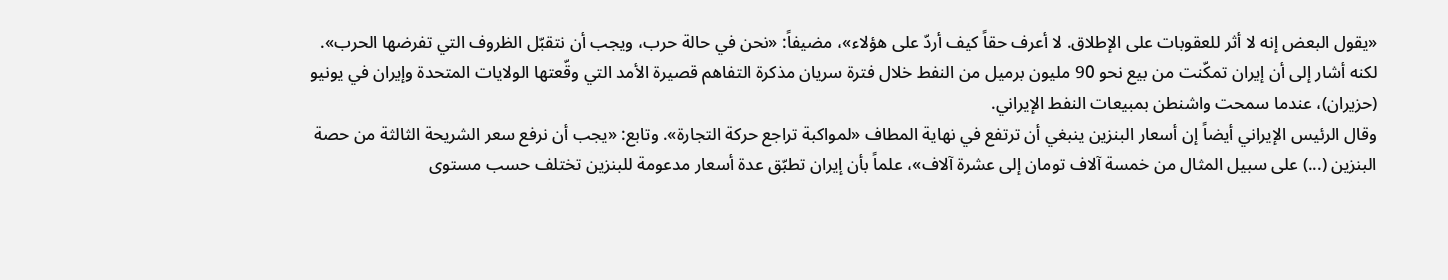«يقول البعض إنه لا أثر للعقوبات على الإطلاق. لا أعرف حقاً كيف أردّ على هؤلاء»، مضيفاً: «نحن في حالة حرب، ويجب أن نتقبّل الظروف التي تفرضها الحرب».
لكنه أشار إلى أن إيران تمكّنت من بيع نحو 90 مليون برميل من النفط خلال فترة سريان مذكرة التفاهم قصيرة الأمد التي وقّعتها الولايات المتحدة وإيران في يونيو (حزيران)، عندما سمحت واشنطن بمبيعات النفط الإيراني.
وقال الرئيس الإيراني أيضاً إن أسعار البنزين ينبغي أن ترتفع في نهاية المطاف «لمواكبة تراجع حركة التجارة». وتابع: «يجب أن نرفع سعر الشريحة الثالثة من حصة البنزين (...) على سبيل المثال من خمسة آلاف تومان إلى عشرة آلاف»، علماً بأن إيران تطبّق عدة أسعار مدعومة للبنزين تختلف حسب مستوى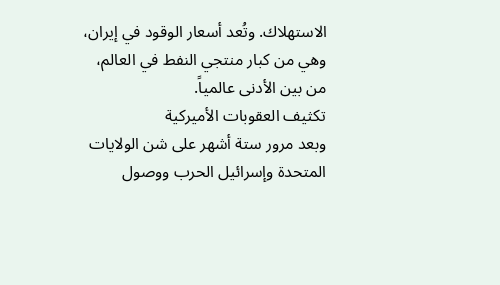الاستهلاك. وتُعد أسعار الوقود في إيران، وهي من كبار منتجي النفط في العالم، من بين الأدنى عالمياً.
تكثيف العقوبات الأميركية
وبعد مرور ستة أشهر على شن الولايات المتحدة وإسرائيل الحرب ووصول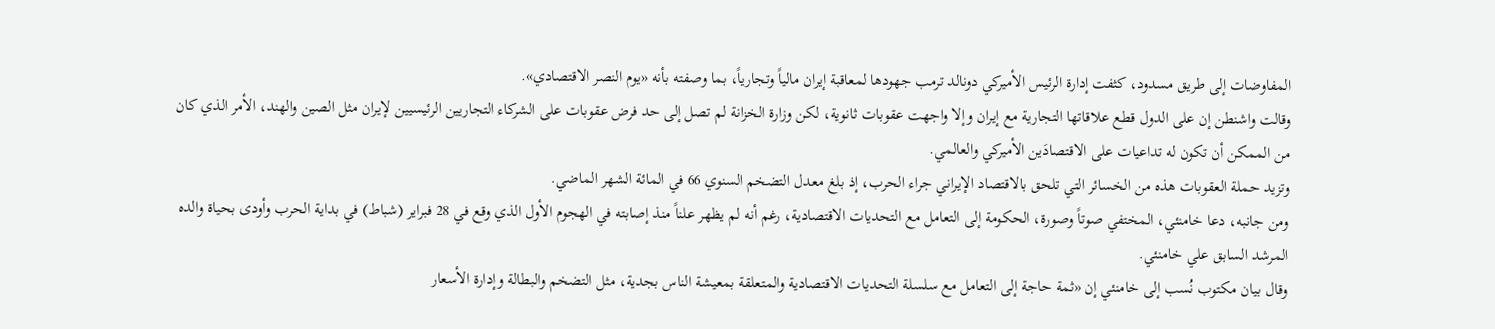المفاوضات إلى طريق مسدود، كثفت إدارة الرئيس الأميركي دونالد ترمب جهودها لمعاقبة إيران مالياً وتجارياً، بما وصفته بأنه «يوم النصر الاقتصادي».
وقالت واشنطن إن على الدول قطع علاقاتها التجارية مع إيران وإلا واجهت عقوبات ثانوية، لكن وزارة الخزانة لم تصل إلى حد فرض عقوبات على الشركاء التجاريين الرئيسيين لإيران مثل الصين والهند، الأمر الذي كان من الممكن أن تكون له تداعيات على الاقتصادَين الأميركي والعالمي.
وتزيد حملة العقوبات هذه من الخسائر التي تلحق بالاقتصاد الإيراني جراء الحرب، إذ بلغ معدل التضخم السنوي 66 في المائة الشهر الماضي.
ومن جانبه، دعا خامنئي، المختفي صوتاً وصورة، الحكومة إلى التعامل مع التحديات الاقتصادية، رغم أنه لم يظهر علناً منذ إصابته في الهجوم الأول الذي وقع في 28 فبراير (شباط) في بداية الحرب وأودى بحياة والده المرشد السابق علي خامنئي.
وقال بيان مكتوب نُسب إلى خامنئي إن «ثمة حاجة إلى التعامل مع سلسلة التحديات الاقتصادية والمتعلقة بمعيشة الناس بجدية، مثل التضخم والبطالة وإدارة الأسعار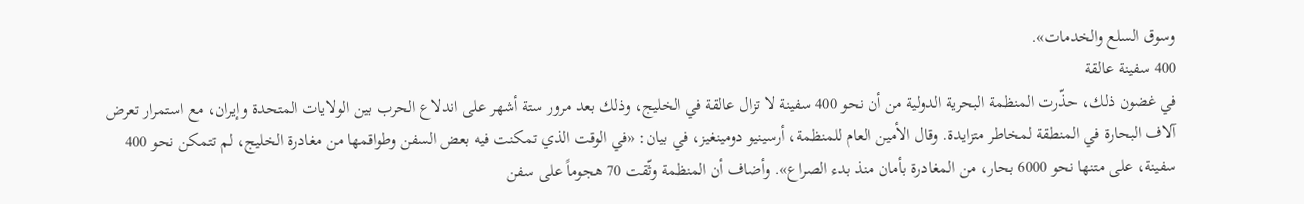وسوق السلع والخدمات».
400 سفينة عالقة
في غضون ذلك، حذّرت المنظمة البحرية الدولية من أن نحو 400 سفينة لا تزال عالقة في الخليج، وذلك بعد مرور ستة أشهر على اندلاع الحرب بين الولايات المتحدة وإيران، مع استمرار تعرض آلاف البحارة في المنطقة لمخاطر متزايدة. وقال الأمين العام للمنظمة، أرسينيو دومينغيز، في بيان: «في الوقت الذي تمكنت فيه بعض السفن وطواقمها من مغادرة الخليج، لم تتمكن نحو 400 سفينة، على متنها نحو 6000 بحار، من المغادرة بأمان منذ بدء الصراع». وأضاف أن المنظمة وثّقت 70 هجوماً على سفن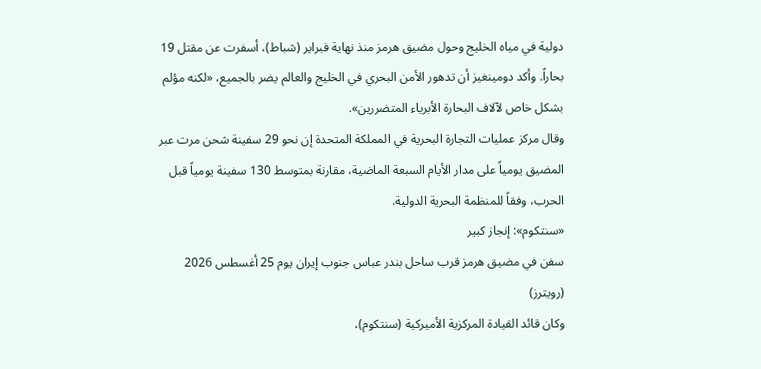دولية في مياه الخليج وحول مضيق هرمز منذ نهاية فبراير (شباط)، أسفرت عن مقتل 19 بحاراً. وأكد دومينغيز أن تدهور الأمن البحري في الخليج والعالم يضر بالجميع، «لكنه مؤلم بشكل خاص لآلاف البحارة الأبرياء المتضررين».
وقال مركز عمليات التجارة البحرية في المملكة المتحدة إن نحو 29 سفينة شحن مرت عبر المضيق يومياً على مدار الأيام السبعة الماضية، مقارنة بمتوسط 130 سفينة يومياً قبل الحرب، وفقاً للمنظمة البحرية الدولية.
«سنتكوم»: إنجاز كبير
سفن في مضيق هرمز قرب ساحل بندر عباس جنوب إيران يوم 25 أغسطس 2026 (رويترز)
وكان قائد القيادة المركزية الأميركية (سنتكوم)،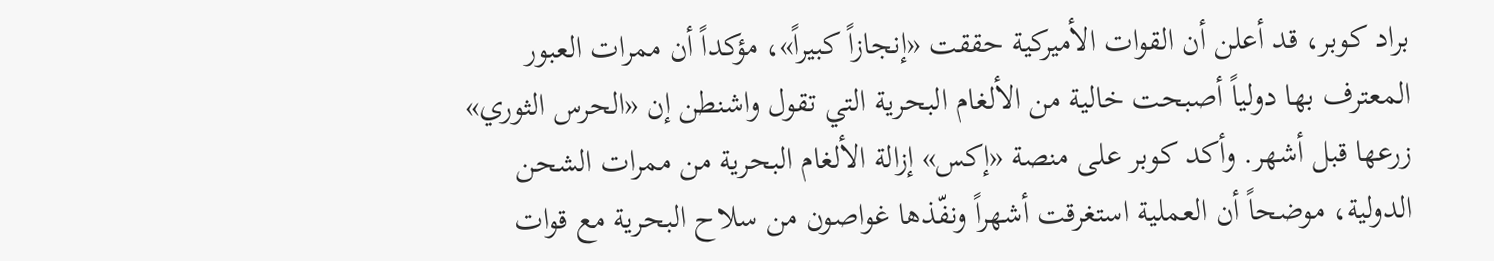براد كوبر، قد أعلن أن القوات الأميركية حققت «إنجازاً كبيراً»، مؤكداً أن ممرات العبور المعترف بها دولياً أصبحت خالية من الألغام البحرية التي تقول واشنطن إن «الحرس الثوري» زرعها قبل أشهر. وأكد كوبر على منصة «إكس» إزالة الألغام البحرية من ممرات الشحن الدولية، موضحاً أن العملية استغرقت أشهراً ونفّذها غواصون من سلاح البحرية مع قوات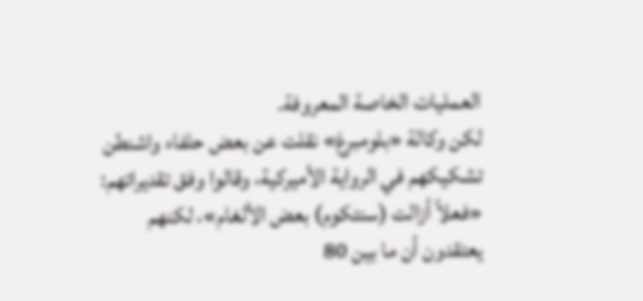العمليات الخاصة المعروفة.
لكن وكالة «بلومبرغ» نقلت عن بعض حلفاء واشنطن تشكيكهم في الرواية الأميركية، وقالوا وفق تقديراتهم: «فعلاً أزالت (سنتكوم) بعض الألغام»، لكنهم يعتقدون أن ما بين 80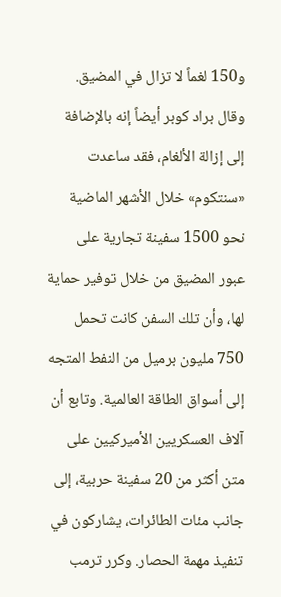و150 لغماً لا تزال في المضيق.
وقال براد كوبر أيضاً إنه بالإضافة إلى إزالة الألغام، فقد ساعدت «سنتكوم» خلال الأشهر الماضية نحو 1500 سفينة تجارية على عبور المضيق من خلال توفير حماية لها، وأن تلك السفن كانت تحمل 750 مليون برميل من النفط المتجه إلى أسواق الطاقة العالمية. وتابع أن آلاف العسكريين الأميركيين على متن أكثر من 20 سفينة حربية، إلى جانب مئات الطائرات، يشاركون في تنفيذ مهمة الحصار. وكرر ترمب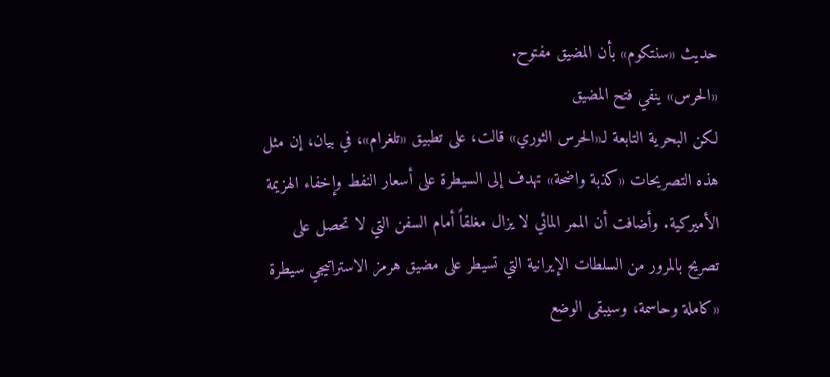حديث «سنتكوم» بأن المضيق مفتوح.
«الحرس» ينفي فتح المضيق
لكن البحرية التابعة لـ«الحرس الثوري» قالت، على تطبيق «تلغرام»، في بيان، إن مثل هذه التصريحات «كذبة واضحة» تهدف إلى السيطرة على أسعار النفط وإخفاء الهزيمة الأميركية. وأضافت أن الممر المائي لا يزال مغلقاً أمام السفن التي لا تحصل على تصريح بالمرور من السلطات الإيرانية التي تسيطر على مضيق هرمز الاستراتيجي سيطرة «كاملة وحاسمة، وسيبقى الوضع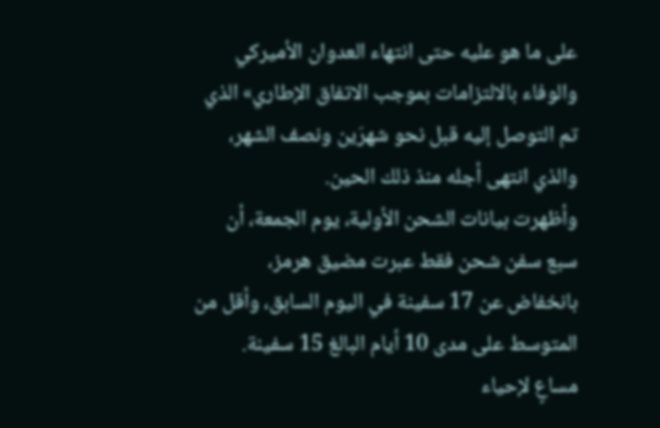على ما هو عليه حتى انتهاء العدوان الأميركي والوفاء بالالتزامات بموجب الاتفاق الإطاري» الذي تم التوصل إليه قبل نحو شهرَين ونصف الشهر، والذي انتهى أجله منذ ذلك الحين.
وأظهرت بيانات الشحن الأولية، يوم الجمعة، أن سبع سفن شحن فقط عبرت مضيق هرمز، بانخفاض عن 17 سفينة في اليوم السابق، وأقل من المتوسط على مدى 10 أيام البالغ 15 سفينة.
مساعٍ لإحياء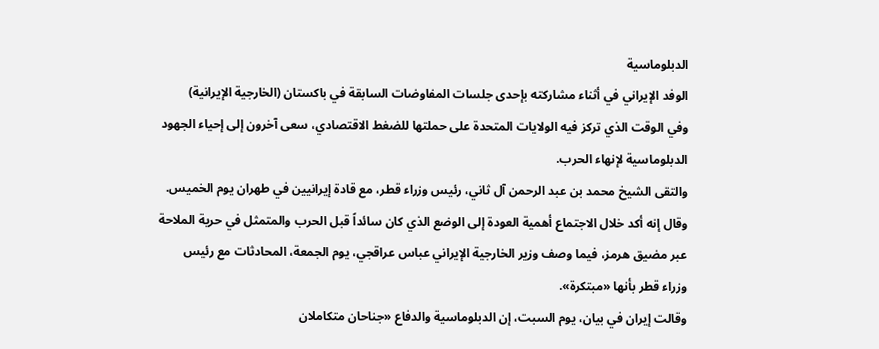الدبلوماسية
الوفد الإيراني في أثناء مشاركته بإحدى جلسات المفاوضات السابقة في باكستان (الخارجية الإيرانية)
وفي الوقت الذي تركز فيه الولايات المتحدة على حملتها للضغط الاقتصادي، سعى آخرون إلى إحياء الجهود الدبلوماسية لإنهاء الحرب.
والتقى الشيخ محمد بن عبد الرحمن آل ثاني، رئيس وزراء قطر، مع قادة إيرانيين في طهران يوم الخميس. وقال إنه أكد خلال الاجتماع أهمية العودة إلى الوضع الذي كان سائداً قبل الحرب والمتمثل في حرية الملاحة عبر مضيق هرمز، فيما وصف وزير الخارجية الإيراني عباس عراقجي، يوم الجمعة، المحادثات مع رئيس وزراء قطر بأنها «مبتكرة».
وقالت إيران في بيان، يوم السبت، إن الدبلوماسية والدفاع «جناحان متكاملان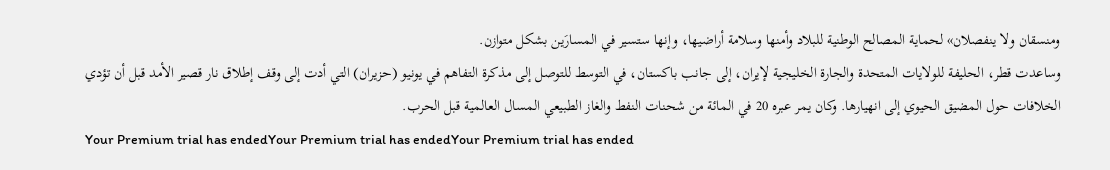ومنسقان ولا ينفصلان» لحماية المصالح الوطنية للبلاد وأمنها وسلامة أراضيها، وإنها ستسير في المسارَين بشكل متوازن.
وساعدت قطر، الحليفة للولايات المتحدة والجارة الخليجية لإيران، إلى جانب باكستان، في التوسط للتوصل إلى مذكرة التفاهم في يونيو (حزيران) التي أدت إلى وقف إطلاق نار قصير الأمد قبل أن تؤدي الخلافات حول المضيق الحيوي إلى انهيارها. وكان يمر عبره 20 في المائة من شحنات النفط والغاز الطبيعي المسال العالمية قبل الحرب.
Your Premium trial has endedYour Premium trial has endedYour Premium trial has ended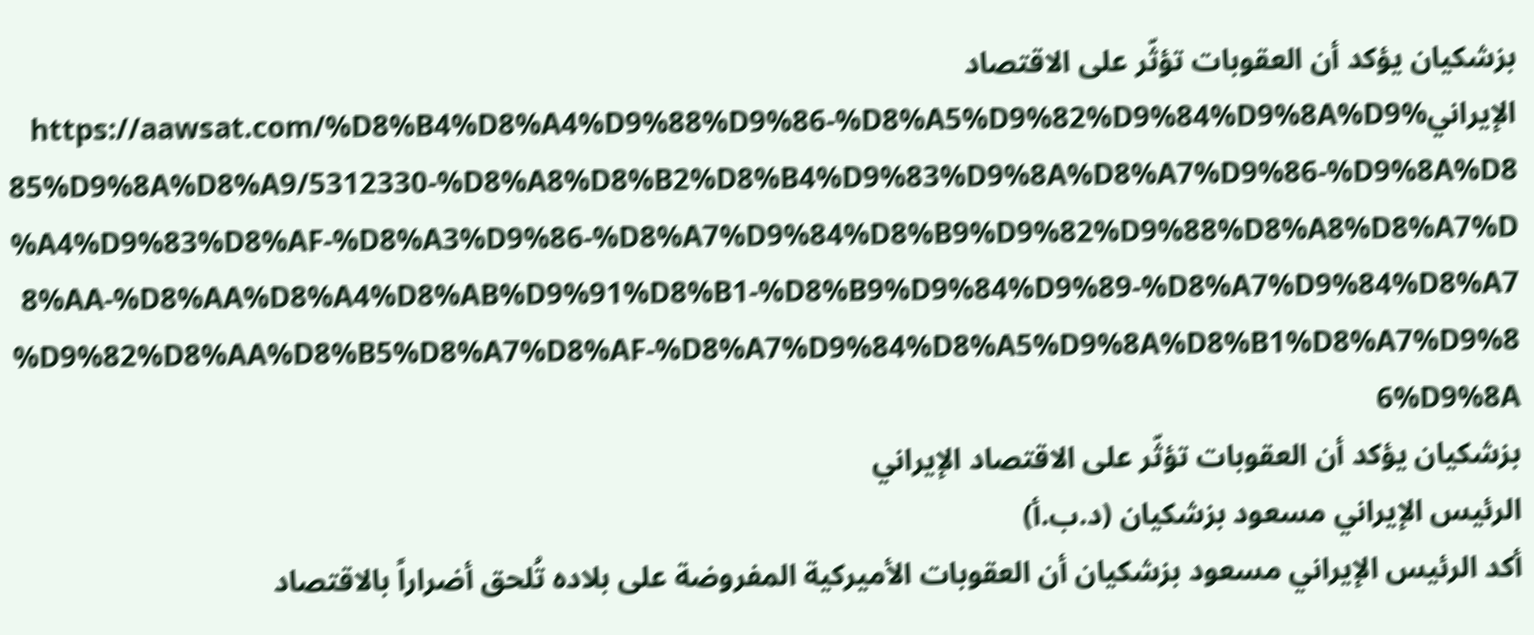بزشكيان يؤكد أن العقوبات تؤثّر على الاقتصاد الإيرانيhttps://aawsat.com/%D8%B4%D8%A4%D9%88%D9%86-%D8%A5%D9%82%D9%84%D9%8A%D9%85%D9%8A%D8%A9/5312330-%D8%A8%D8%B2%D8%B4%D9%83%D9%8A%D8%A7%D9%86-%D9%8A%D8%A4%D9%83%D8%AF-%D8%A3%D9%86-%D8%A7%D9%84%D8%B9%D9%82%D9%88%D8%A8%D8%A7%D8%AA-%D8%AA%D8%A4%D8%AB%D9%91%D8%B1-%D8%B9%D9%84%D9%89-%D8%A7%D9%84%D8%A7%D9%82%D8%AA%D8%B5%D8%A7%D8%AF-%D8%A7%D9%84%D8%A5%D9%8A%D8%B1%D8%A7%D9%86%D9%8A
بزشكيان يؤكد أن العقوبات تؤثّر على الاقتصاد الإيراني
الرئيس الإيراني مسعود بزشكيان (د.ب.أ)
أكد الرئيس الإيراني مسعود بزشكيان أن العقوبات الأميركية المفروضة على بلاده تُلحق أضراراً بالاقتصاد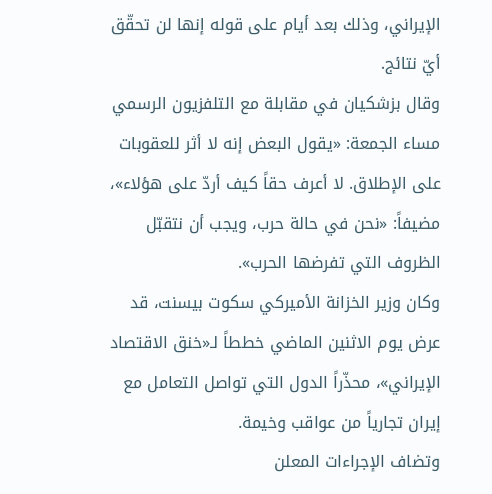الإيراني، وذلك بعد أيام على قوله إنها لن تحقّق أيّ نتائج.
وقال بزشكيان في مقابلة مع التلفزيون الرسمي مساء الجمعة: «يقول البعض إنه لا أثر للعقوبات على الإطلاق. لا أعرف حقاً كيف أردّ على هؤلاء»، مضيفاً: «نحن في حالة حرب، ويجب أن نتقبّل الظروف التي تفرضها الحرب».
وكان وزير الخزانة الأميركي سكوت بيسنت، قد عرض يوم الاثنين الماضي خططاً لـ«خنق الاقتصاد الإيراني»، محذّراً الدول التي تواصل التعامل مع إيران تجارياً من عواقب وخيمة.
وتضاف الإجراءات المعلن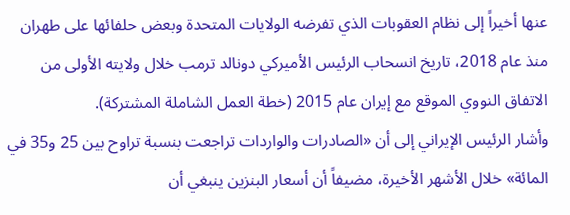عنها أخيراً إلى نظام العقوبات الذي تفرضه الولايات المتحدة وبعض حلفائها على طهران منذ عام 2018، تاريخ انسحاب الرئيس الأميركي دونالد ترمب خلال ولايته الأولى من الاتفاق النووي الموقع مع إيران عام 2015 (خطة العمل الشاملة المشتركة).
وأشار الرئيس الإيراني إلى أن «الصادرات والواردات تراجعت بنسبة تراوح بين 25 و35 في المائة» خلال الأشهر الأخيرة، مضيفاً أن أسعار البنزين ينبغي أن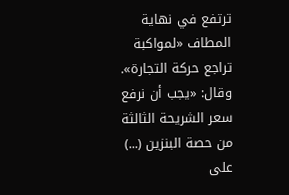ترتفع في نهاية المطاف «لمواكبة تراجع حركة التجارة». وقال: «يجب أن نرفع سعر الشريحة الثالثة من حصة البنزين (...) على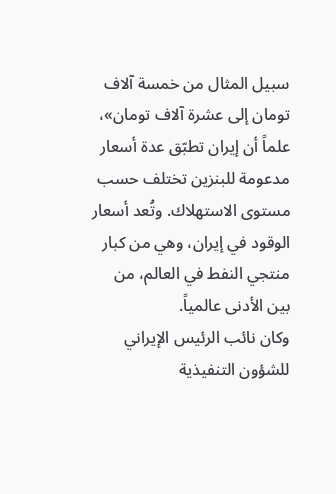سبيل المثال من خمسة آلاف تومان إلى عشرة آلاف تومان»، علماً أن إيران تطبّق عدة أسعار مدعومة للبنزين تختلف حسب مستوى الاستهلاك. وتُعد أسعار الوقود في إيران، وهي من كبار منتجي النفط في العالم، من بين الأدنى عالمياً.
وكان نائب الرئيس الإيراني للشؤون التنفيذية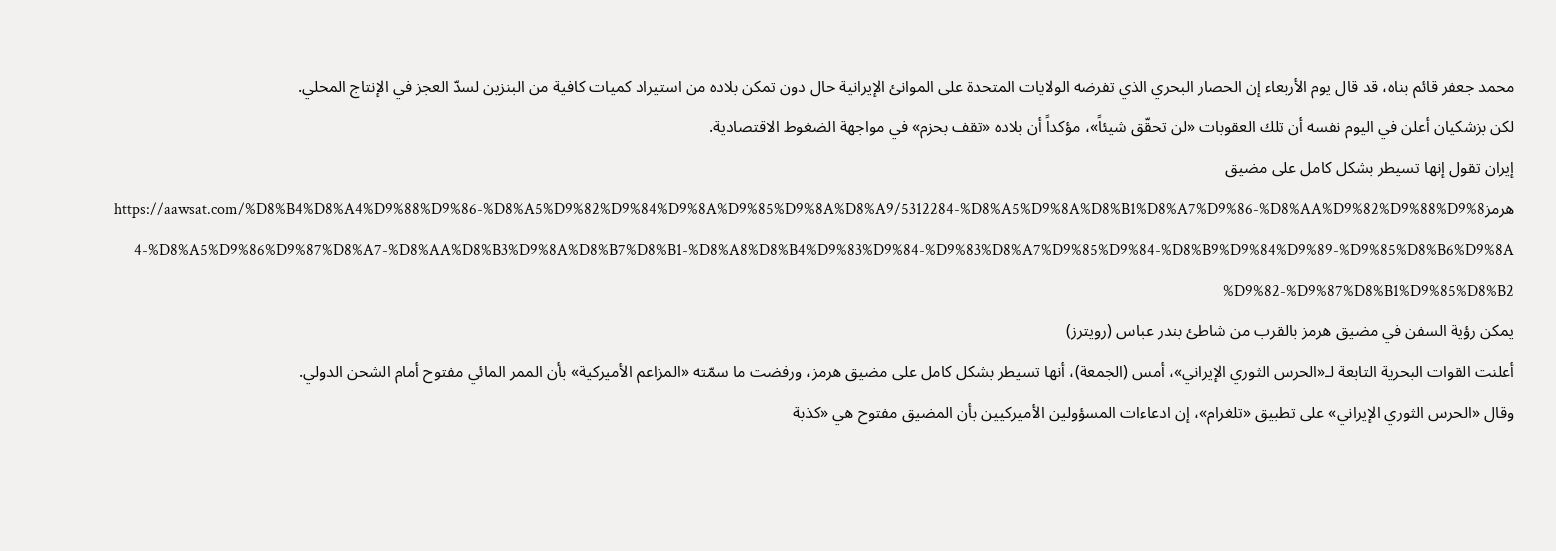محمد جعفر قائم بناه، قد قال يوم الأربعاء إن الحصار البحري الذي تفرضه الولايات المتحدة على الموانئ الإيرانية حال دون تمكن بلاده من استيراد كميات كافية من البنزين لسدّ العجز في الإنتاج المحلي.
لكن بزشكيان أعلن في اليوم نفسه أن تلك العقوبات «لن تحقّق شيئاً»، مؤكداً أن بلاده «تقف بحزم» في مواجهة الضغوط الاقتصادية.
إيران تقول إنها تسيطر بشكل كامل على مضيق هرمزhttps://aawsat.com/%D8%B4%D8%A4%D9%88%D9%86-%D8%A5%D9%82%D9%84%D9%8A%D9%85%D9%8A%D8%A9/5312284-%D8%A5%D9%8A%D8%B1%D8%A7%D9%86-%D8%AA%D9%82%D9%88%D9%84-%D8%A5%D9%86%D9%87%D8%A7-%D8%AA%D8%B3%D9%8A%D8%B7%D8%B1-%D8%A8%D8%B4%D9%83%D9%84-%D9%83%D8%A7%D9%85%D9%84-%D8%B9%D9%84%D9%89-%D9%85%D8%B6%D9%8A%D9%82-%D9%87%D8%B1%D9%85%D8%B2
يمكن رؤية السفن في مضيق هرمز بالقرب من شاطئ بندر عباس (رويترز)
أعلنت القوات البحرية التابعة لـ«الحرس الثوري الإيراني»، أمس (الجمعة)، أنها تسيطر بشكل كامل على مضيق هرمز، ورفضت ما سمّته «المزاعم الأميركية» بأن الممر المائي مفتوح أمام الشحن الدولي.
وقال «الحرس الثوري الإيراني» على تطبيق «تلغرام»، إن ادعاءات المسؤولين الأميركيين بأن المضيق مفتوح هي «كذبة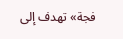فجة» تهدف إلى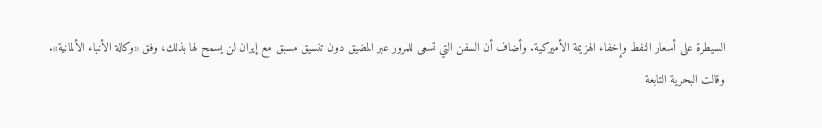السيطرة على أسعار النفط وإخفاء الهزيمة الأميركية. وأضاف أن السفن التي تسعى للمرور عبر المضيق دون تنسيق مسبق مع إيران لن يسمح لها بذلك، وفق «وكالة الأنباء الألمانية».
وقالت البحرية التابعة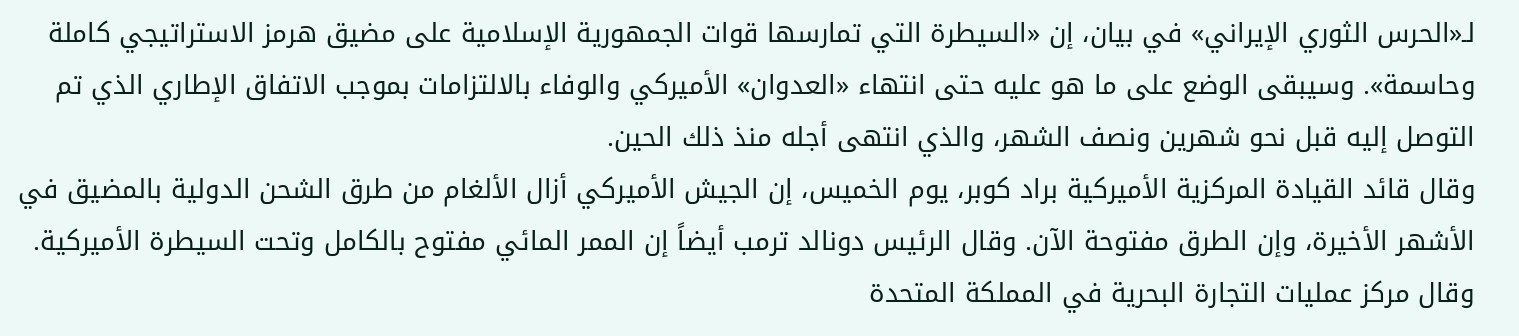لـ«الحرس الثوري الإيراني» في بيان، إن «السيطرة التي تمارسها قوات الجمهورية الإسلامية على مضيق هرمز الاستراتيجي كاملة وحاسمة». وسيبقى الوضع على ما هو عليه حتى انتهاء «العدوان» الأميركي والوفاء بالالتزامات بموجب الاتفاق الإطاري الذي تم التوصل إليه قبل نحو شهرين ونصف الشهر، والذي انتهى أجله منذ ذلك الحين.
وقال قائد القيادة المركزية الأميركية براد كوبر، يوم الخميس، إن الجيش الأميركي أزال الألغام من طرق الشحن الدولية بالمضيق في الأشهر الأخيرة، وإن الطرق مفتوحة الآن. وقال الرئيس دونالد ترمب أيضاً إن الممر المائي مفتوح بالكامل وتحت السيطرة الأميركية.
وقال مركز عمليات التجارة البحرية في المملكة المتحدة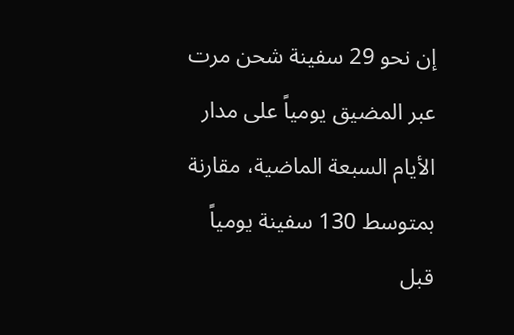إن نحو 29 سفينة شحن مرت عبر المضيق يومياً على مدار الأيام السبعة الماضية، مقارنة بمتوسط 130 سفينة يومياً قبل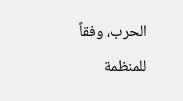الحرب، وفقاً للمنظمة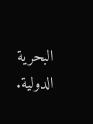البحرية الدولية.